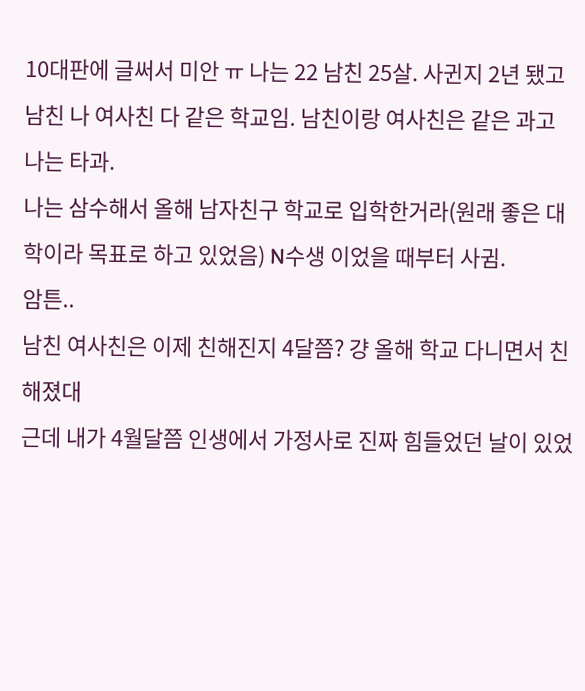10대판에 글써서 미안 ㅠ 나는 22 남친 25살. 사귄지 2년 됐고 남친 나 여사친 다 같은 학교임. 남친이랑 여사친은 같은 과고 나는 타과.
나는 삼수해서 올해 남자친구 학교로 입학한거라(원래 좋은 대학이라 목표로 하고 있었음) N수생 이었을 때부터 사귐.
암튼..
남친 여사친은 이제 친해진지 4달쯤? 걍 올해 학교 다니면서 친해졌대
근데 내가 4월달쯤 인생에서 가정사로 진짜 힘들었던 날이 있었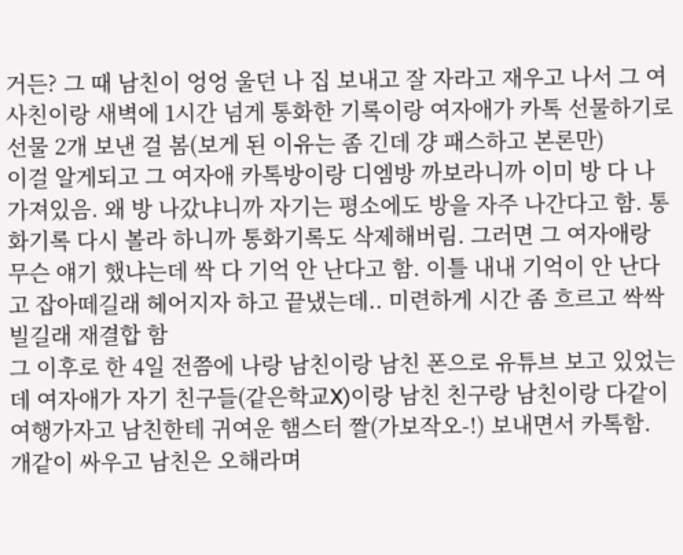거든? 그 때 남친이 엉엉 울던 나 집 보내고 잘 자라고 재우고 나서 그 여사친이랑 새벽에 1시간 넘게 통화한 기록이랑 여자애가 카톡 선물하기로 선물 2개 보낸 걸 봄(보게 된 이유는 좀 긴데 걍 패스하고 본론만)
이걸 알게되고 그 여자애 카톡방이랑 디엠방 까보라니까 이미 방 다 나가져있음. 왜 방 나갔냐니까 자기는 평소에도 방을 자주 나간다고 함. 통화기록 다시 볼라 하니까 통화기록도 삭제해버림. 그러면 그 여자애랑 무슨 얘기 했냐는데 싹 다 기억 안 난다고 함. 이틀 내내 기억이 안 난다고 잡아떼길래 헤어지자 하고 끝냈는데.. 미련하게 시간 좀 흐르고 싹싹 빌길래 재결합 함
그 이후로 한 4일 전쯤에 나랑 남친이랑 남친 폰으로 유튜브 보고 있었는데 여자애가 자기 친구들(같은학교X)이랑 남친 친구랑 남친이랑 다같이 여행가자고 남친한테 귀여운 햄스터 짤(가보작오-!) 보내면서 카톡함. 개같이 싸우고 남친은 오해라며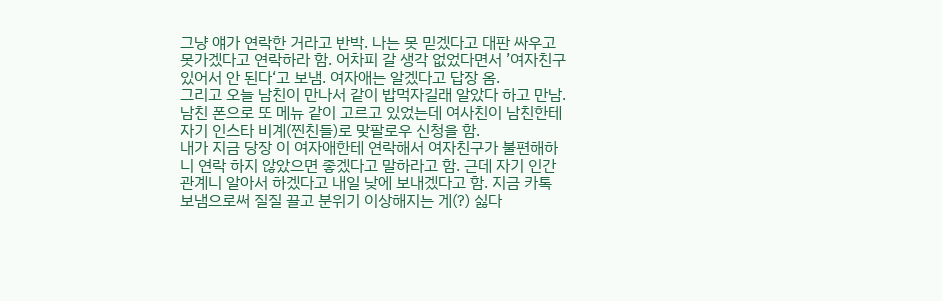그냥 얘가 연락한 거라고 반박. 나는 못 믿겠다고 대판 싸우고 못가겠다고 연락하라 함. 어차피 갈 생각 없었다면서 ’여자친구 있어서 안 된다‘고 보냄. 여자애는 알겠다고 답장 옴.
그리고 오늘 남친이 만나서 같이 밥먹자길래 알았다 하고 만남.
남친 폰으로 또 메뉴 같이 고르고 있었는데 여사친이 남친한테 자기 인스타 비계(찐친들)로 맞팔로우 신청을 함.
내가 지금 당장 이 여자애한테 연락해서 여자친구가 불편해하니 연락 하지 않았으면 좋겠다고 말하라고 함. 근데 자기 인간관계니 알아서 하겠다고 내일 낮에 보내겠다고 함. 지금 카톡 보냄으로써 질질 끌고 분위기 이상해지는 게(?) 싫다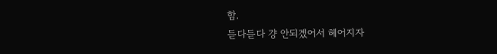함.
듣다듣다 걍 안되겠어서 헤어지자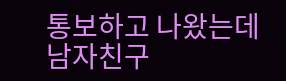통보하고 나왔는데 남자친구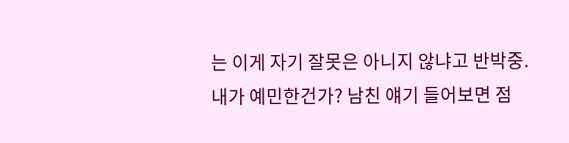는 이게 자기 잘못은 아니지 않냐고 반박중.
내가 예민한건가? 남친 얘기 들어보면 점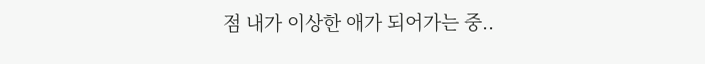점 내가 이상한 애가 되어가는 중..